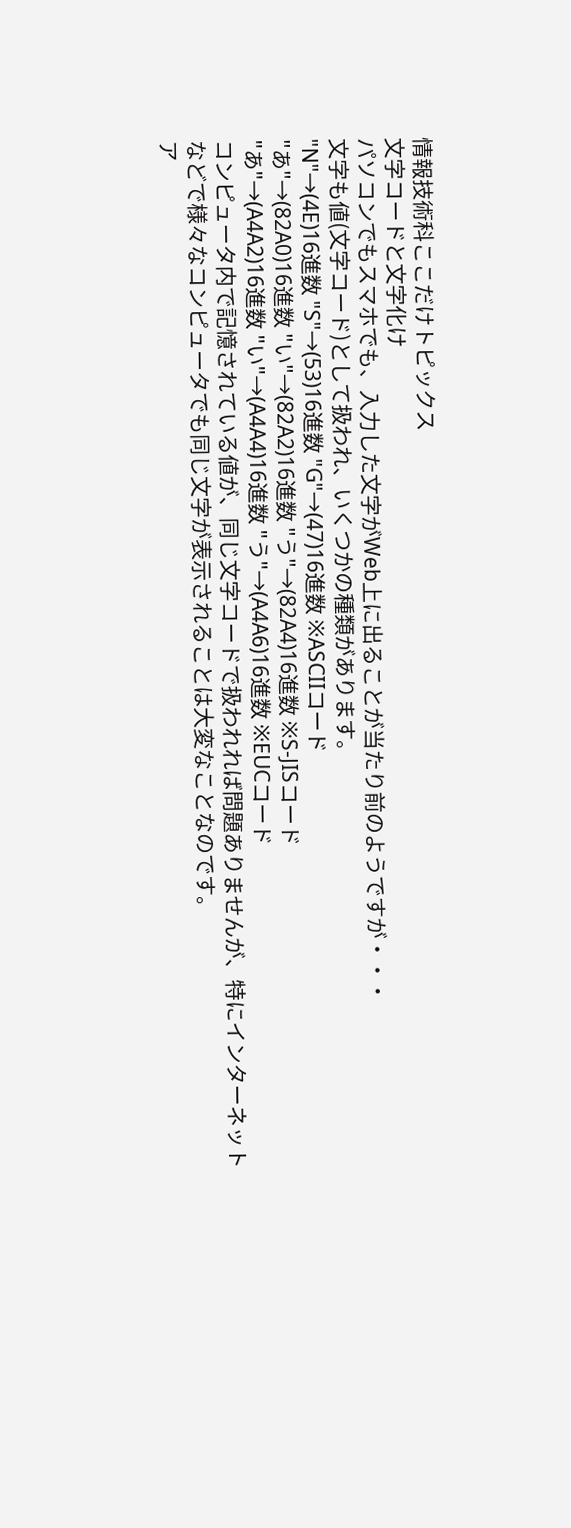情報技術科ここだけトピックス
文字コードと文字化け
パソコンでもスマホでも、入力した文字がWeb上に出ることが当たり前のようですが・・・
文字も値(文字コード)として扱われ、いくつかの種類があります。
"N"→(4E)16進数 "S"→(53)16進数 "G"→(47)16進数 ※ASCIIコード
"あ"→(82A0)16進数 "い"→(82A2)16進数 "う"→(82A4)16進数 ※S-JISコード
"あ"→(A4A2)16進数 "い"→(A4A4)16進数 "う"→(A4A6)16進数 ※EUCコード
コンピュータ内で記憶されている値が、同じ文字コードで扱われれば問題ありませんが、特にインターネットなどで様々なコンピュータでも同じ文字が表示されることは大変なことなのです。
ア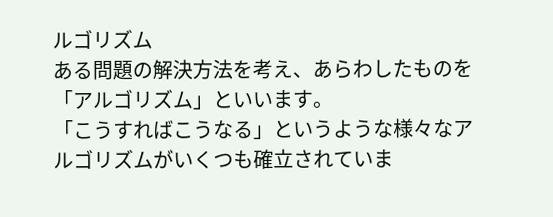ルゴリズム
ある問題の解決方法を考え、あらわしたものを「アルゴリズム」といいます。
「こうすればこうなる」というような様々なアルゴリズムがいくつも確立されていま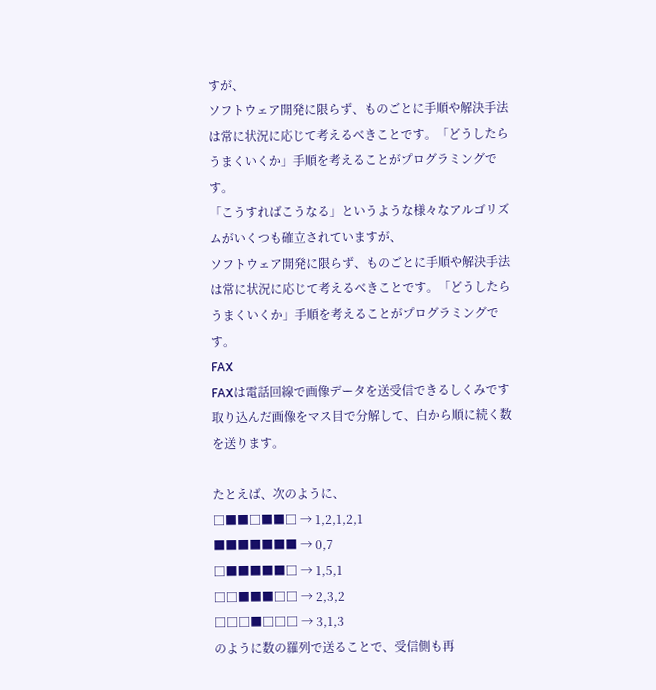すが、
ソフトウェア開発に限らず、ものごとに手順や解決手法は常に状況に応じて考えるべきことです。「どうしたらうまくいくか」手順を考えることがプログラミングです。
「こうすればこうなる」というような様々なアルゴリズムがいくつも確立されていますが、
ソフトウェア開発に限らず、ものごとに手順や解決手法は常に状況に応じて考えるべきことです。「どうしたらうまくいくか」手順を考えることがプログラミングです。
FAX
FAXは電話回線で画像データを送受信できるしくみです
取り込んだ画像をマス目で分解して、白から順に続く数を送ります。

たとえば、次のように、
□■■□■■□ → 1,2,1,2,1
■■■■■■■ → 0,7
□■■■■■□ → 1,5,1
□□■■■□□ → 2,3,2
□□□■□□□ → 3,1,3
のように数の羅列で送ることで、受信側も再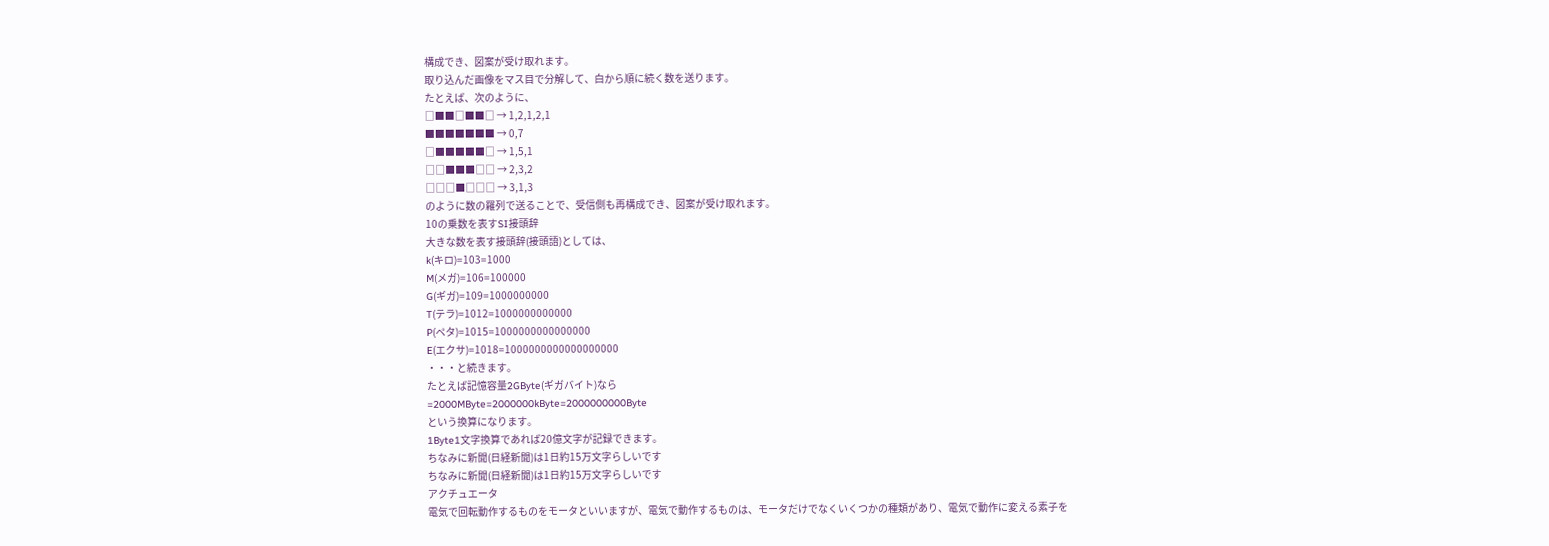構成でき、図案が受け取れます。
取り込んだ画像をマス目で分解して、白から順に続く数を送ります。
たとえば、次のように、
□■■□■■□ → 1,2,1,2,1
■■■■■■■ → 0,7
□■■■■■□ → 1,5,1
□□■■■□□ → 2,3,2
□□□■□□□ → 3,1,3
のように数の羅列で送ることで、受信側も再構成でき、図案が受け取れます。
10の乗数を表すSI接頭辞
大きな数を表す接頭辞(接頭語)としては、
k(キロ)=103=1000
M(メガ)=106=100000
G(ギガ)=109=1000000000
T(テラ)=1012=1000000000000
P(ペタ)=1015=1000000000000000
E(エクサ)=1018=1000000000000000000
・・・と続きます。
たとえば記憶容量2GByte(ギガバイト)なら
=2000MByte=2000000kByte=2000000000Byte
という換算になります。
1Byte1文字換算であれば20億文字が記録できます。
ちなみに新聞(日経新聞)は1日約15万文字らしいです
ちなみに新聞(日経新聞)は1日約15万文字らしいです
アクチュエータ
電気で回転動作するものをモータといいますが、電気で動作するものは、モータだけでなくいくつかの種類があり、電気で動作に変える素子を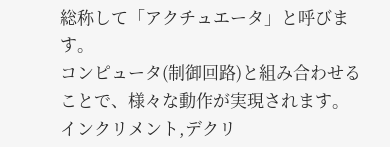総称して「アクチュエータ」と呼びます。
コンピュータ(制御回路)と組み合わせることで、様々な動作が実現されます。
インクリメント,デクリ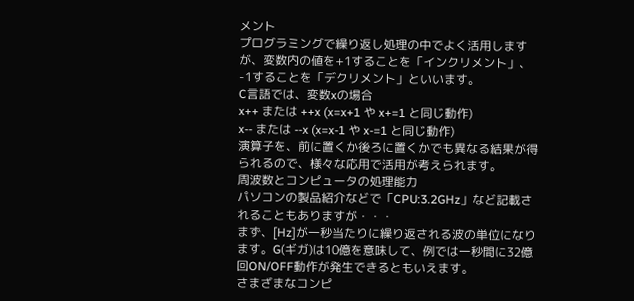メント
プログラミングで繰り返し処理の中でよく活用しますが、変数内の値を+1することを「インクリメント」、-1することを「デクリメント」といいます。
C言語では、変数xの場合
x++ または ++x (x=x+1 や x+=1 と同じ動作)
x-- または --x (x=x-1 や x-=1 と同じ動作)
演算子を、前に置くか後ろに置くかでも異なる結果が得られるので、様々な応用で活用が考えられます。
周波数とコンピュータの処理能力
パソコンの製品紹介などで「CPU:3.2GHz」など記載されることもありますが・・・
まず、[Hz]が一秒当たりに繰り返される波の単位になります。G(ギガ)は10億を意味して、例では一秒間に32億回ON/OFF動作が発生できるともいえます。
さまざまなコンピ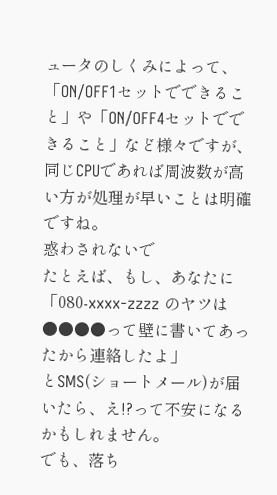ュータのしくみによって、「ON/OFF1セットでできること」や「ON/OFF4セットでできること」など様々ですが、同じCPUであれば周波数が高い方が処理が早いことは明確ですね。
惑わされないで
たとえば、もし、あなたに
「080-xxxx-zzzz のヤツは●●●●って壁に書いてあったから連絡したよ」
とSMS(ショートメール)が届いたら、え!?って不安になるかもしれません。
でも、落ち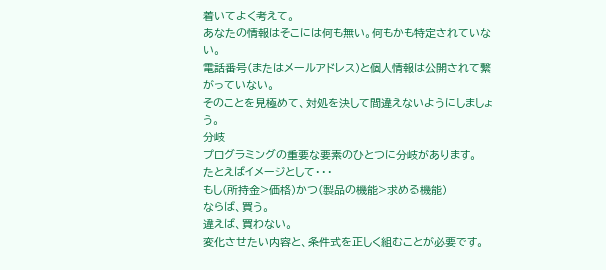着いてよく考えて。
あなたの情報はそこには何も無い。何もかも特定されていない。
電話番号(またはメールアドレス)と個人情報は公開されて繋がっていない。
そのことを見極めて、対処を決して間違えないようにしましょう。
分岐
プログラミングの重要な要素のひとつに分岐があります。
たとえばイメージとして・・・
もし(所持金>価格)かつ(製品の機能>求める機能)
ならば、買う。
違えば、買わない。
変化させたい内容と、条件式を正しく組むことが必要です。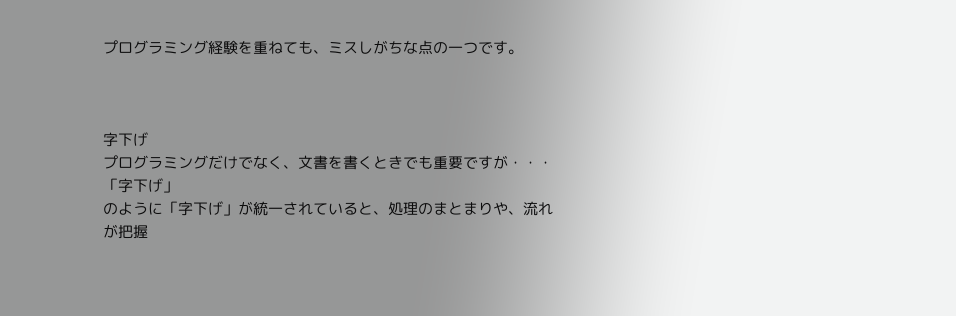プログラミング経験を重ねても、ミスしがちな点の一つです。



字下げ
プログラミングだけでなく、文書を書くときでも重要ですが・・・
「字下げ」
のように「字下げ」が統一されていると、処理のまとまりや、流れが把握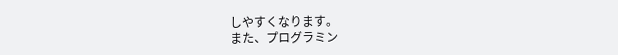しやすくなります。
また、プログラミン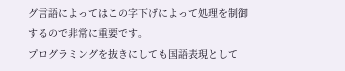グ言語によってはこの字下げによって処理を制御するので非常に重要です。
プログラミングを抜きにしても国語表現として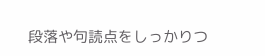段落や句読点をしっかりつ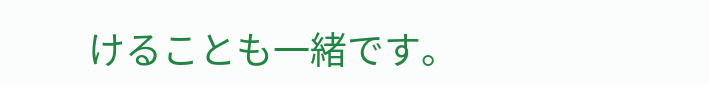けることも一緒です。